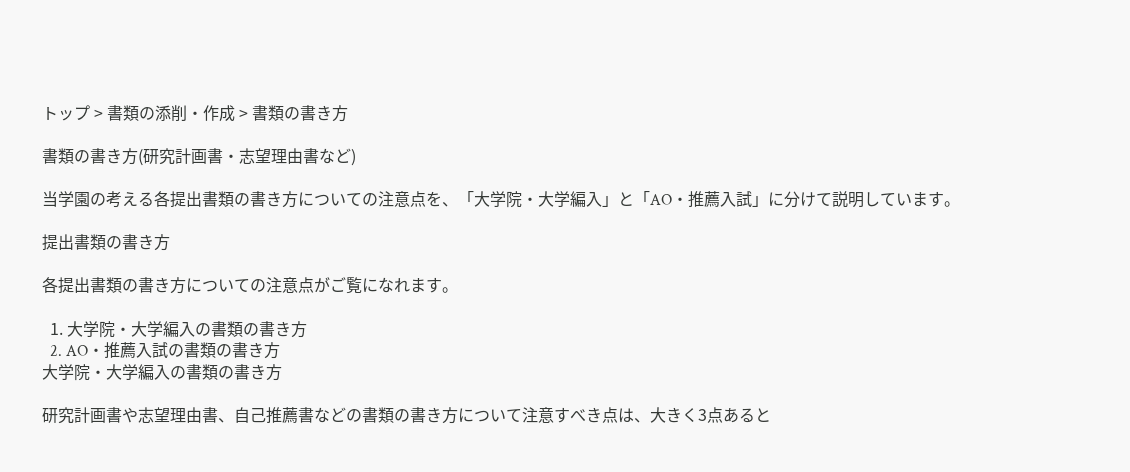トップ > 書類の添削・作成 > 書類の書き方

書類の書き方(研究計画書・志望理由書など)

当学園の考える各提出書類の書き方についての注意点を、「大学院・大学編入」と「AO・推薦入試」に分けて説明しています。

提出書類の書き方

各提出書類の書き方についての注意点がご覧になれます。

  1. 大学院・大学編入の書類の書き方
  2. AO・推薦入試の書類の書き方
大学院・大学編入の書類の書き方

研究計画書や志望理由書、自己推薦書などの書類の書き方について注意すべき点は、大きく3点あると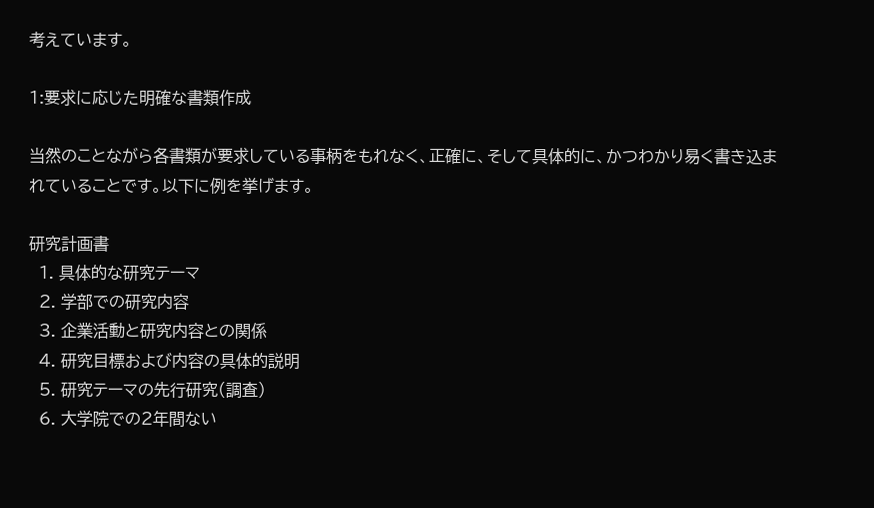考えています。

1:要求に応じた明確な書類作成

当然のことながら各書類が要求している事柄をもれなく、正確に、そして具体的に、かつわかり易く書き込まれていることです。以下に例を挙げます。

研究計画書
  1. 具体的な研究テーマ
  2. 学部での研究内容
  3. 企業活動と研究内容との関係
  4. 研究目標および内容の具体的説明
  5. 研究テーマの先行研究(調査)
  6. 大学院での2年間ない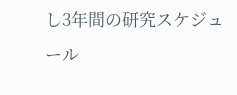し3年間の研究スケジュール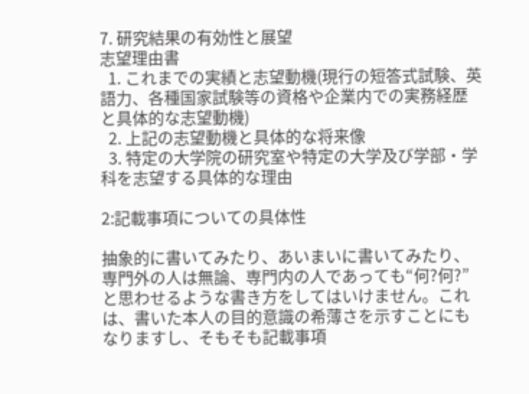7. 研究結果の有効性と展望
志望理由書
  1. これまでの実績と志望動機(現行の短答式試験、英語力、各種国家試験等の資格や企業内での実務経歴と具体的な志望動機)
  2. 上記の志望動機と具体的な将来像
  3. 特定の大学院の研究室や特定の大学及び学部・学科を志望する具体的な理由

2:記載事項についての具体性

抽象的に書いてみたり、あいまいに書いてみたり、専門外の人は無論、専門内の人であっても“何?何?”と思わせるような書き方をしてはいけません。これは、書いた本人の目的意識の希薄さを示すことにもなりますし、そもそも記載事項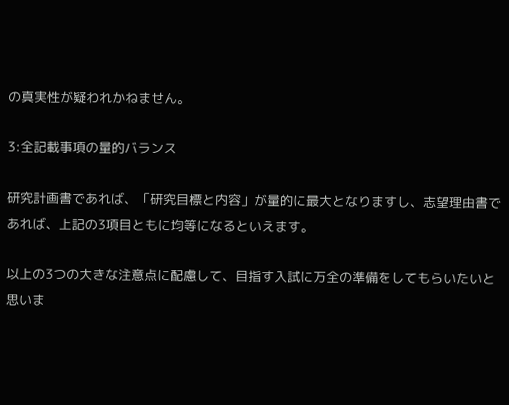の真実性が疑われかねません。

3:全記載事項の量的バランス

研究計画書であれば、「研究目標と内容」が量的に最大となりますし、志望理由書であれば、上記の3項目ともに均等になるといえます。

以上の3つの大きな注意点に配慮して、目指す入試に万全の準備をしてもらいたいと思いま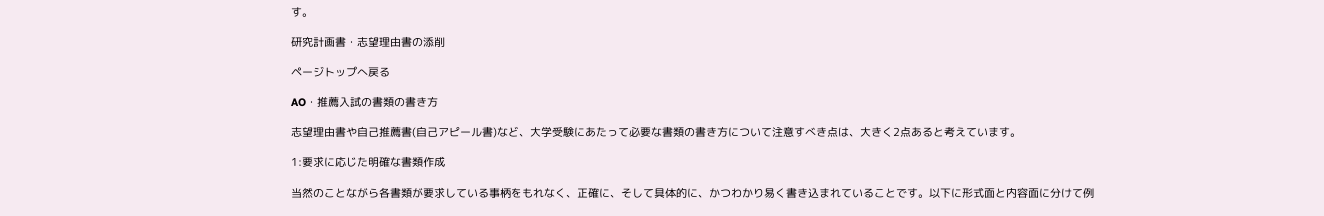す。

研究計画書・志望理由書の添削

ページトップへ戻る

AO・推薦入試の書類の書き方

志望理由書や自己推薦書(自己アピール書)など、大学受験にあたって必要な書類の書き方について注意すべき点は、大きく2点あると考えています。

1:要求に応じた明確な書類作成

当然のことながら各書類が要求している事柄をもれなく、正確に、そして具体的に、かつわかり易く書き込まれていることです。以下に形式面と内容面に分けて例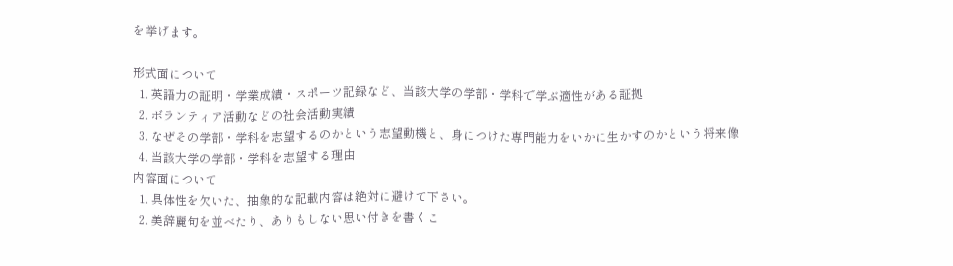を挙げます。

形式面について
  1. 英語力の証明・学業成績・スポーツ記録など、当該大学の学部・学科で学ぶ適性がある証拠
  2. ボランティア活動などの社会活動実績
  3. なぜその学部・学科を志望するのかという志望動機と、身につけた専門能力をいかに生かすのかという将来像
  4. 当該大学の学部・学科を志望する理由
内容面について
  1. 具体性を欠いた、抽象的な記載内容は絶対に避けて下さい。
  2. 美辞麗句を並べたり、ありもしない思い付きを書くこ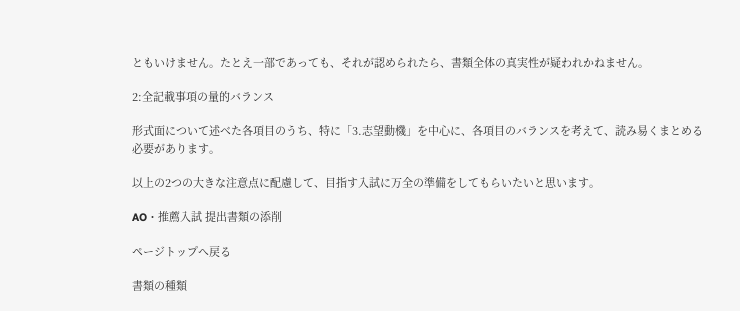ともいけません。たとえ一部であっても、それが認められたら、書類全体の真実性が疑われかねません。

2:全記載事項の量的バランス

形式面について述べた各項目のうち、特に「3.志望動機」を中心に、各項目のバランスを考えて、読み易くまとめる必要があります。

以上の2つの大きな注意点に配慮して、目指す入試に万全の準備をしてもらいたいと思います。

AO・推薦入試 提出書類の添削

ページトップへ戻る

書類の種類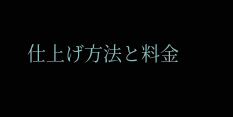仕上げ方法と料金